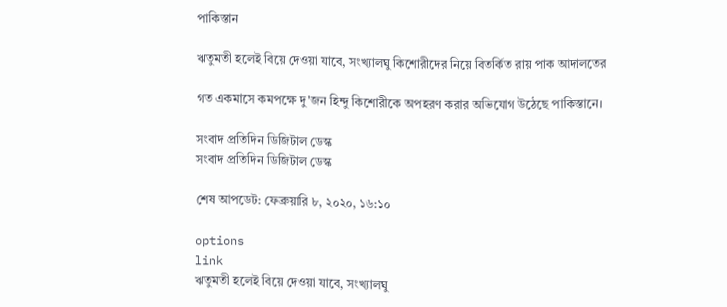পাকিস্তান

ঋতুমতী হলেই বিয়ে দেওয়া যাবে, সংখ্যালঘু কিশোরীদের নিয়ে বিতর্কিত রায় পাক আদালতের

গত একমাসে কমপক্ষে দু'জন হিন্দু কিশোরীকে অপহরণ করার অভিযোগ উঠেছে পাকিস্তানে।

সংবাদ প্রতিদিন ডিজিটাল ডেস্ক
সংবাদ প্রতিদিন ডিজিটাল ডেস্ক

শেষ আপডেট: ফেব্রুয়ারি ৮, ২০২০, ১৬:১০

options
link
ঋতুমতী হলেই বিয়ে দেওয়া যাবে, সংখ্যালঘু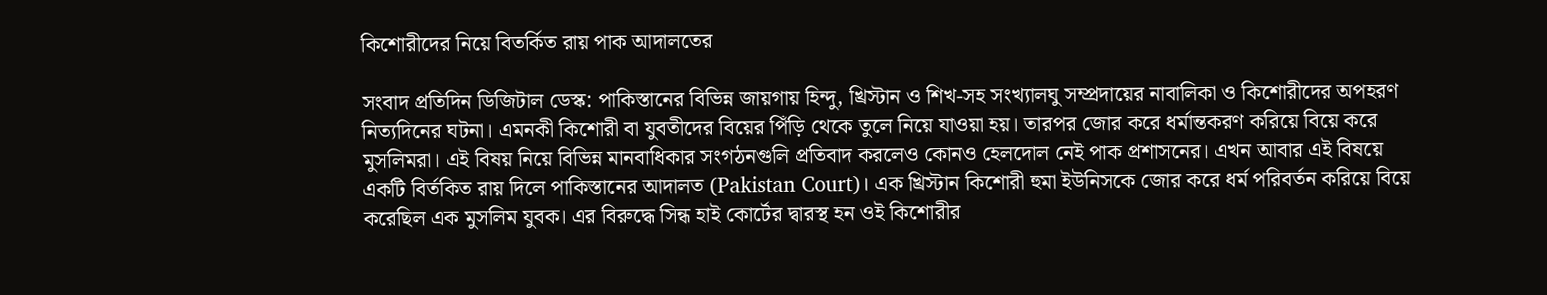কিশোরীদের নিয়ে বিতর্কিত রায় পাক আদালতের

সংবাদ প্রতিদিন ডিজিটাল ডেস্ক: পাকিস্তানের বিভিন্ন জায়গায় হিন্দু, খ্রিস্টান ও শিখ-সহ সংখ্যালঘু সম্প্রদায়ের নাবালিকা ও কিশোরীদের অপহরণ নিত্যদিনের ঘটনা। এমনকী কিশোরী বা যুবতীদের বিয়ের পিঁড়ি থেকে তুলে নিয়ে যাওয়া হয়। তারপর জোর করে ধর্মান্তকরণ করিয়ে বিয়ে করে মুসলিমরা। এই বিষয় নিয়ে বিভিন্ন মানবাধিকার সংগঠনগুলি প্রতিবাদ করলেও কোনও হেলদোল নেই পাক প্রশাসনের। এখন আবার এই বিষয়ে একটি বির্তকিত রায় দিলে পাকিস্তানের আদালত (Pakistan Court)। এক খ্রিস্টান কিশোরী হুমা ইউনিসকে জোর করে ধর্ম পরিবর্তন করিয়ে বিয়ে করেছিল এক মুসলিম যুবক। এর বিরুদ্ধে সিন্ধ হাই কোর্টের দ্বারস্থ হন ওই কিশোরীর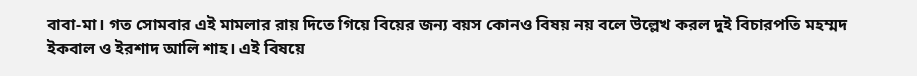বাবা-মা। গত সোমবার এই মামলার রায় দিতে গিয়ে বিয়ের জন্য বয়স কোনও বিষয় নয় বলে উল্লেখ করল দুই বিচারপতি মহম্মদ ইকবাল ও ইরশাদ আলি শাহ। এই বিষয়ে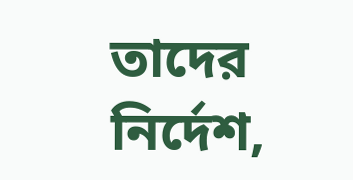তাদের নির্দেশ,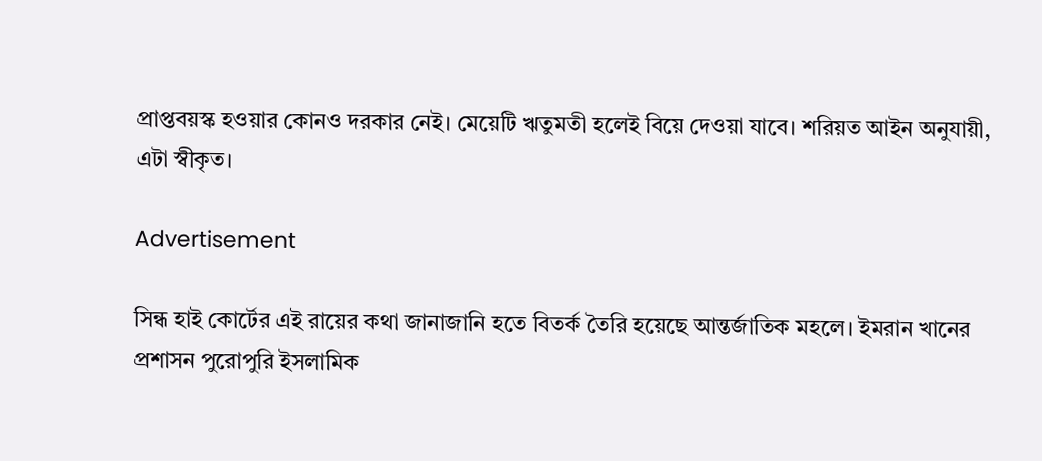প্রাপ্তবয়স্ক হওয়ার কোনও দরকার নেই। মেয়েটি ঋতুমতী হলেই বিয়ে দেওয়া যাবে। শরিয়ত আইন অনুযায়ী, এটা স্বীকৃত।

Advertisement

সিন্ধ হাই কোর্টের এই রায়ের কথা জানাজানি হতে বিতর্ক তৈরি হয়েছে আন্তর্জাতিক মহলে। ইমরান খানের প্রশাসন পুরোপুরি ইসলামিক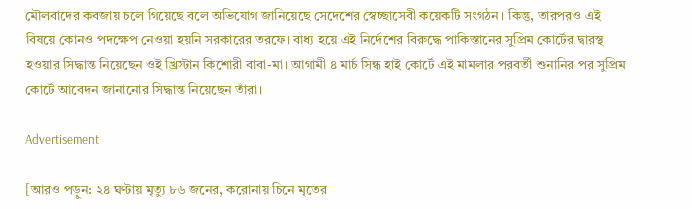মৌলবাদের কবজায় চলে গিয়েছে বলে অভিযোগ জানিয়েছে সেদেশের স্বেচ্ছাসেবী কয়েকটি সংগঠন। কিন্তু, তারপরও এই বিষয়ে কোনও পদক্ষেপ নেওয়া হয়নি সরকারের তরফে। বাধ্য হয়ে এই নির্দেশের বিরুদ্ধে পাকিস্তানের সুপ্রিম কোর্টের দ্বারস্থ হওয়ার সিদ্ধান্ত নিয়েছেন ওই খ্রিস্টান কিশোরী বাবা-মা। আগামী ৪ মার্চ সিন্ধ হাই কোর্টে এই মামলার পরবর্তী শুনানির পর সুপ্রিম কোর্টে আবেদন জানানোর সিদ্ধান্ত নিয়েছেন তাঁরা।

Advertisement

[আরও পড়ুন: ২৪ ঘণ্টায় মৃত্যু ৮৬ জনের, করোনায় চিনে মৃতের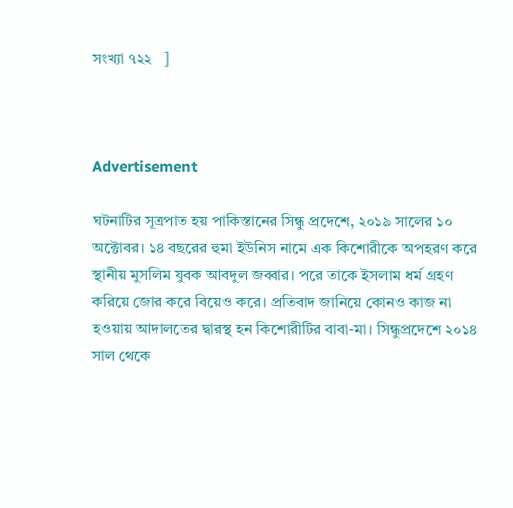সংখ্যা ৭২২   ]



Advertisement

ঘটনাটির সূত্রপাত হয় পাকিস্তানের সিন্ধু প্রদেশে, ২০১৯ সালের ১০ অক্টোবর। ১৪ বছরের হুমা ইউনিস নামে এক কিশোরীকে অপহরণ করে স্থানীয় মুসলিম যুবক আবদুল জব্বার। পরে তাকে ইসলাম ধর্ম গ্রহণ করিয়ে জোর করে বিয়েও করে। প্রতিবাদ জানিয়ে কোনও কাজ না হওয়ায় আদালতের দ্বারস্থ হন কিশোরীটির বাবা-মা। সিন্ধুপ্রদেশে ২০১৪ সাল থেকে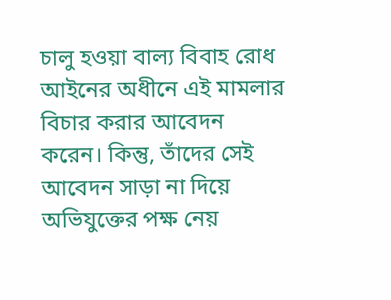চালু হওয়া বাল্য বিবাহ রোধ আইনের অধীনে এই মামলার বিচার করার আবেদন করেন। কিন্তু, তাঁদের সেই আবেদন সাড়া না দিয়ে অভিযুক্তের পক্ষ নেয়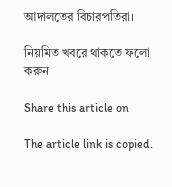আদালতের বিচারপতিরা।

নিয়মিত খবরে থাকতে ফলো করুন

Share this article on

The article link is copied.